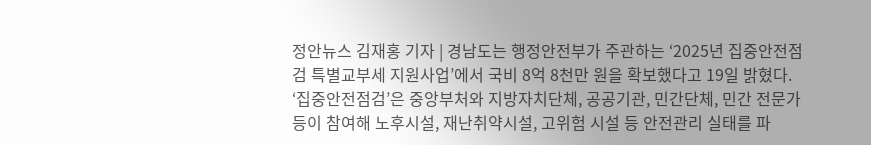정안뉴스 김재홍 기자 | 경남도는 행정안전부가 주관하는 ‘2025년 집중안전점검 특별교부세 지원사업’에서 국비 8억 8천만 원을 확보했다고 19일 밝혔다.
‘집중안전점검’은 중앙부처와 지방자치단체, 공공기관, 민간단체, 민간 전문가 등이 참여해 노후시설, 재난취약시설, 고위험 시설 등 안전관리 실태를 파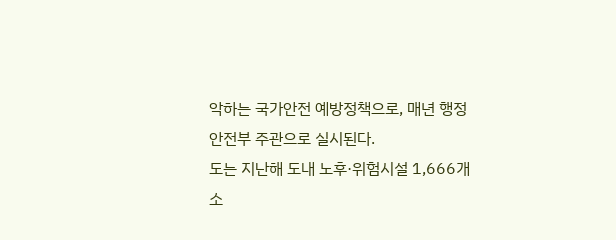악하는 국가안전 예방정책으로, 매년 행정안전부 주관으로 실시된다.
도는 지난해 도내 노후·위험시설 1,666개소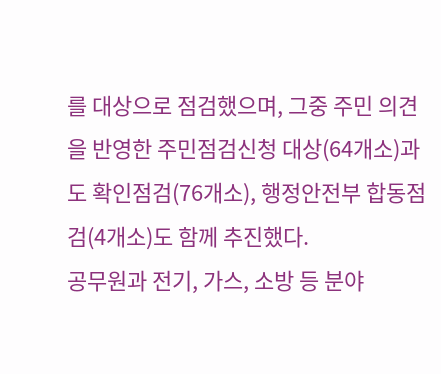를 대상으로 점검했으며, 그중 주민 의견을 반영한 주민점검신청 대상(64개소)과 도 확인점검(76개소), 행정안전부 합동점검(4개소)도 함께 추진했다.
공무원과 전기, 가스, 소방 등 분야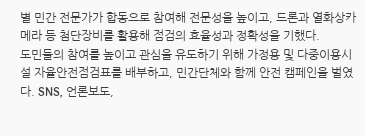별 민간 전문가가 합동으로 참여해 전문성을 높이고, 드론과 열화상카메라 등 첨단장비를 활용해 점검의 효율성과 정확성을 기했다.
도민들의 참여를 높이고 관심을 유도하기 위해 가정용 및 다중이용시설 자율안전점검표를 배부하고, 민간단체와 함께 안전 캠페인을 벌였다. SNS, 언론보도,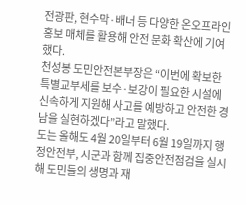전광판, 현수막·배너 등 다양한 온오프라인 홍보 매체를 활용해 안전 문화 확산에 기여했다.
천성봉 도민안전본부장은 “이번에 확보한 특별교부세를 보수·보강이 필요한 시설에 신속하게 지원해 사고를 예방하고 안전한 경남을 실현하겠다”라고 말했다.
도는 올해도 4월 20일부터 6월 19일까지 행정안전부, 시군과 함께 집중안전점검을 실시해 도민들의 생명과 재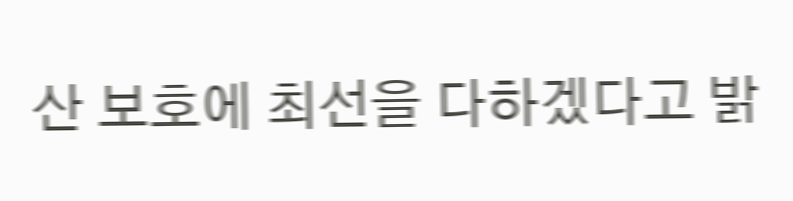산 보호에 최선을 다하겠다고 밝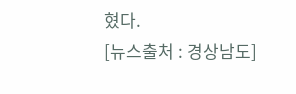혔다.
[뉴스출처 : 경상남도]